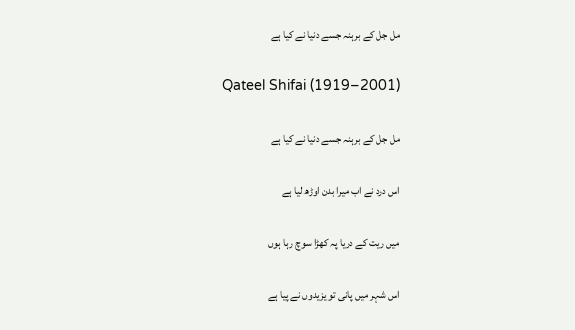مل جل کے برہنہ جسے دنیا نے کیا ہے

Qateel Shifai (1919–2001)

مل جل کے برہنہ جسے دنیا نے کیا ہے

اس درد نے اب میرا بدن اوڑھ لیا ہے

میں ریت کے دریا پہ کھڑا سوچ رہا ہوں

اس شہر میں پانی تو یزیدوں نے پیا ہے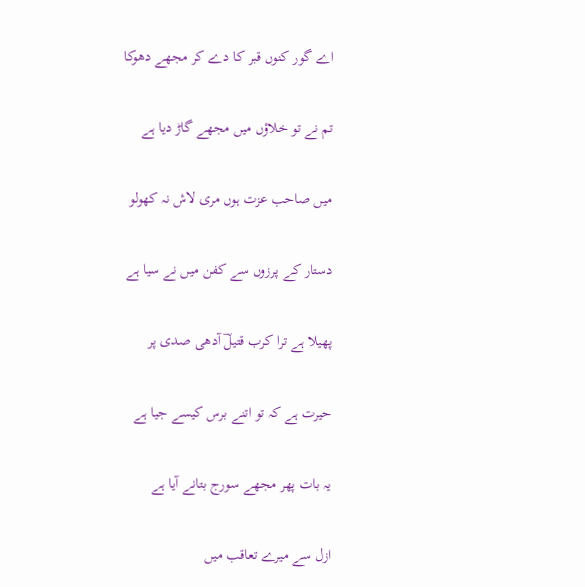اے گور کنوں قبر کا دے کر مجھے دھوکا

تم نے تو خلاؤں میں مجھے گاڑ دیا ہے

میں صاحب عزت ہوں مری لاش نہ کھولو

دستار کے پرزوں سے کفن میں نے سیا ہے

پھیلا ہے ترا کرب قتیلؔ آدھی صدی پر

حیرت ہے کہ تو اتنے برس کیسے جیا ہے

یہ بات پھر مجھے سورج بتانے آیا ہے

ازل سے میرے تعاقب میں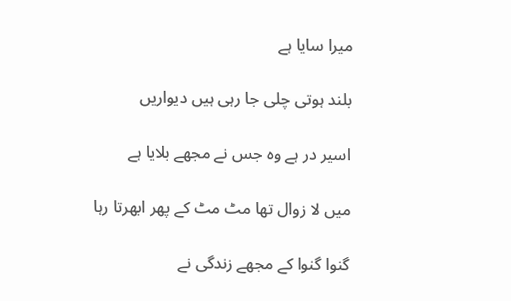میرا سایا ہے

بلند ہوتی چلی جا رہی ہیں دیواریں

اسیر در ہے وہ جس نے مجھے بلایا ہے

میں لا زوال تھا مٹ مٹ کے پھر ابھرتا رہا

گنوا گنوا کے مجھے زندگی نے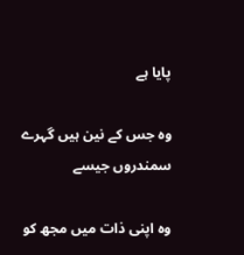پایا ہے

وہ جس کے نین ہیں گہرے سمندروں جیسے

وہ اپنی ذات میں مجھ کو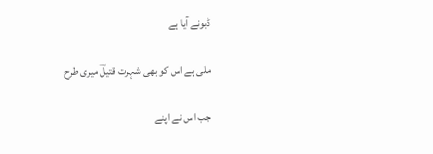ڈبونے آیا ہے

ملی ہے اس کو بھی شہرت قتیلؔ میری طرح

جب اس نے اپنے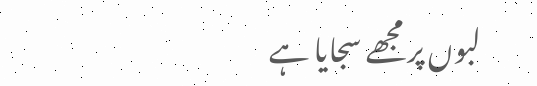لبوں پر مجھے سجایا ہے